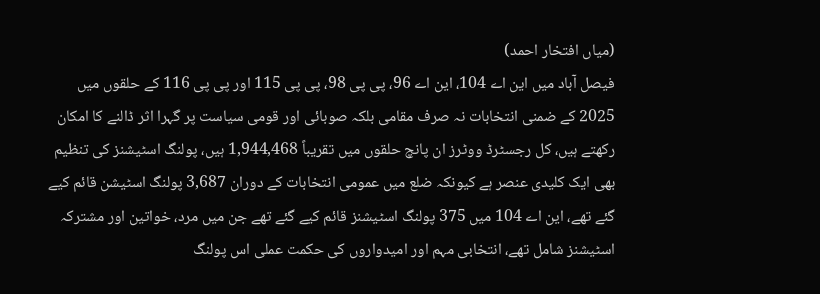(میاں افتخار احمد)
فیصل آباد میں این اے 104، این اے 96، پی پی 98، پی پی 115 اور پی پی 116 کے حلقوں میں 2025 کے ضمنی انتخابات نہ صرف مقامی بلکہ صوبائی اور قومی سیاست پر گہرا اثر ڈالنے کا امکان رکھتے ہیں، کل رجسٹرڈ ووٹرز ان پانچ حلقوں میں تقریباً 1,944,468 ہیں، پولنگ اسٹیشنز کی تنظیم بھی ایک کلیدی عنصر ہے کیونکہ ضلع میں عمومی انتخابات کے دوران 3,687 پولنگ اسٹیشن قائم کیے گئے تھے، این اے 104 میں 375 پولنگ اسٹیشنز قائم کیے گئے تھے جن میں مرد، خواتین اور مشترکہ اسٹیشنز شامل تھے، انتخابی مہم اور امیدواروں کی حکمت عملی اس پولنگ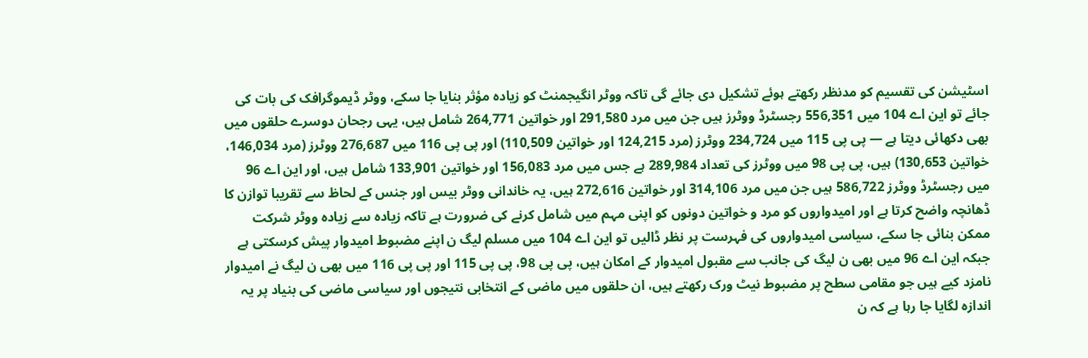اسٹیشن کی تقسیم کو مدنظر رکھتے ہوئے تشکیل دی جائے گی تاکہ ووٹر انگیجمنٹ کو زیادہ مؤثر بنایا جا سکے، ووٹر ڈیموگرافک کی بات کی جائے تو این اے 104 میں 556,351 رجسٹرڈ ووٹرز ہیں جن میں مرد 291,580 اور خواتین 264,771 شامل ہیں، یہی رجحان دوسرے حلقوں میں بھی دکھائی دیتا ہے — پی پی 115 میں 234,724 ووٹرز (مرد 124,215 اور خواتین 110,509) اور پی پی 116 میں 276,687 ووٹرز (مرد 146,034، خواتین 130,653) ہیں، پی پی 98 میں ووٹرز کی تعداد 289,984 ہے جس میں مرد 156,083 اور خواتین 133,901 شامل ہیں، اور این اے 96 میں رجسٹرڈ ووٹرز 586,722 ہیں جن میں مرد 314,106 اور خواتین 272,616 ہیں، یہ خاندانی ووٹر بیس اور جنس کے لحاظ سے تقریبا توازن کا ڈھانچہ واضح کرتا ہے اور امیدواروں کو مرد و خواتین دونوں کو اپنی مہم میں شامل کرنے کی ضرورت ہے تاکہ زیادہ سے زیادہ ووٹر شرکت ممکن بنائی جا سکے، سیاسی امیدواروں کی فہرست پر نظر ڈالیں تو این اے 104 میں مسلم لیگ ن اپنے مضبوط امیدوار پیش کرسکتی ہے جبکہ این اے 96 میں بھی ن لیگ کی جانب سے مقبول امیدوار کے امکان ہیں، پی پی 98، پی پی 115 اور پی پی 116 میں بھی ن لیگ نے امیدوار نامزد کیے ہیں جو مقامی سطح پر مضبوط نیٹ ورک رکھتے ہیں، ان حلقوں میں ماضی کے انتخابی نتیجوں اور سیاسی ماضی کی بنیاد پر یہ اندازہ لگایا جا رہا ہے کہ ن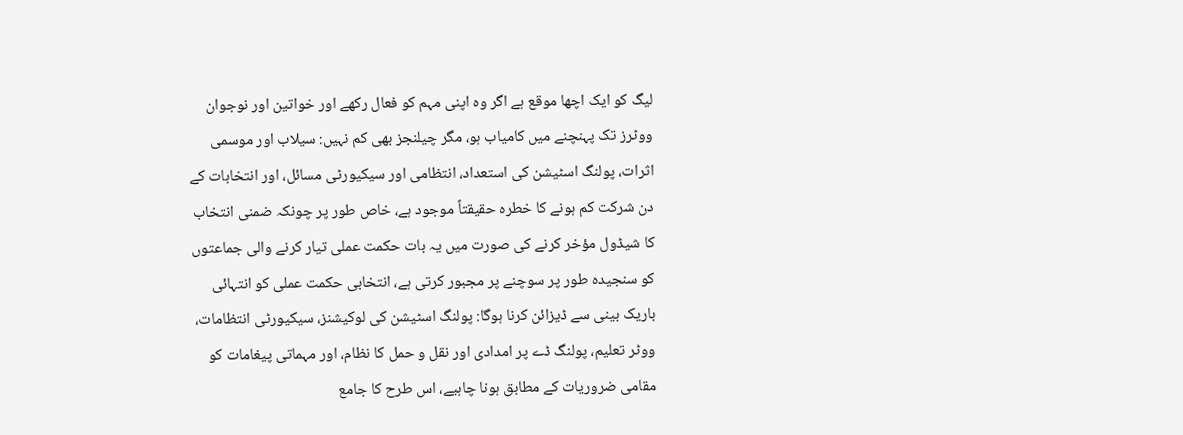لیگ کو ایک اچھا موقع ہے اگر وہ اپنی مہم کو فعال رکھے اور خواتین اور نوجوان ووٹرز تک پہنچنے میں کامیاب ہو، مگر چیلنجز بھی کم نہیں: سیلاب اور موسمی اثرات، پولنگ اسٹیشن کی استعداد، انتظامی اور سیکیورٹی مسائل، اور انتخابات کے دن شرکت کم ہونے کا خطرہ حقیقتاً موجود ہے، خاص طور پر چونکہ ضمنی انتخاب کا شیڈول مؤخر کرنے کی صورت میں یہ بات حکمت عملی تیار کرنے والی جماعتوں کو سنجیدہ طور پر سوچنے پر مجبور کرتی ہے، انتخابی حکمت عملی کو انتہائی باریک بینی سے ڈیزائن کرنا ہوگا: پولنگ اسٹیشن کی لوکیشنز، سیکیورٹی انتظامات، ووٹر تعلیم، پولنگ ڈے پر امدادی اور نقل و حمل کا نظام، اور مہماتی پیغامات کو مقامی ضروریات کے مطابق ہونا چاہیے، اس طرح کا جامع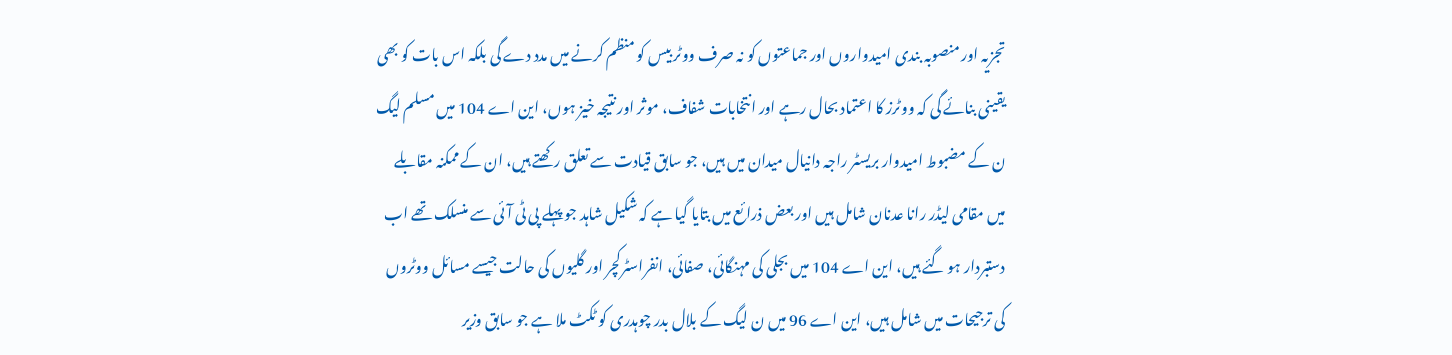تجزیہ اور منصوبہ بندی امیدواروں اور جماعتوں کو نہ صرف ووٹر بیس کو منظم کرنے میں مدد دے گی بلکہ اس بات کو بھی یقینی بنائے گی کہ ووٹرز کا اعتماد بحال رہے اور انتخابات شفاف، موثر اور نتیجہ خیز ہوں، این اے 104 میں مسلم لیگ ن کے مضبوط امیدوار بریسٹر راجہ دانیال میدان میں ہیں، جو سابق قیادت سے تعلق رکھتے ہیں، ان کے ممکنہ مقابلے میں مقامی لیڈر رانا عدنان شامل ہیں اور بعض ذرائع میں بتایا گیا ہے کہ شکیل شاہد جو پہلے پی ٹی آئی سے منسلک تھے اب دستبردار ہو گئے ہیں، این اے 104 میں بجلی کی مہنگائی، صفائی، انفراسٹرکچر اور گلیوں کی حالت جیسے مسائل ووٹروں کی ترجیحات میں شامل ہیں، این اے 96 میں ن لیگ کے بلال بدر چوہدری کو ٹکٹ ملا ہے جو سابق وزیر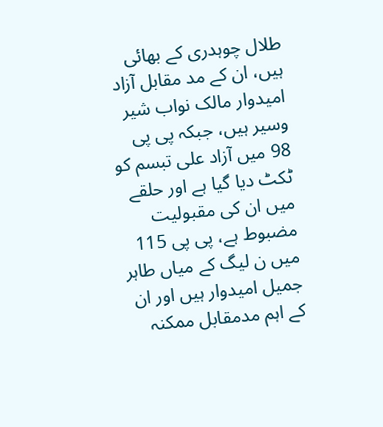طلال چوہدری کے بھائی ہیں، ان کے مد مقابل آزاد امیدوار مالک نواب شیر وسیر ہیں، جبکہ پی پی 98 میں آزاد علی تبسم کو ٹکٹ دیا گیا ہے اور حلقے میں ان کی مقبولیت مضبوط ہے، پی پی 115 میں ن لیگ کے میاں طاہر جمیل امیدوار ہیں اور ان کے اہم مدمقابل ممکنہ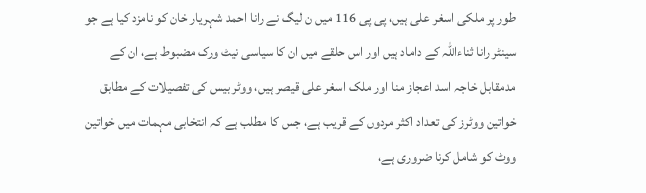طور پر ملکی اسغر علی ہیں، پی پی 116 میں ن لیگ نے رانا احمد شہریار خان کو نامزد کیا ہے جو سینٹر رانا ثناءاللہ کے داماد ہیں اور اس حلقے میں ان کا سیاسی نیٹ ورک مضبوط ہے، ان کے مدمقابل خاجہ اسد اعجاز منا اور ملک اسغر علی قیصر ہیں، ووٹر بیس کی تفصیلات کے مطابق خواتین ووٹرز کی تعداد اکثر مردوں کے قریب ہے، جس کا مطلب ہے کہ انتخابی مہمات میں خواتین ووٹ کو شامل کرنا ضروری ہے،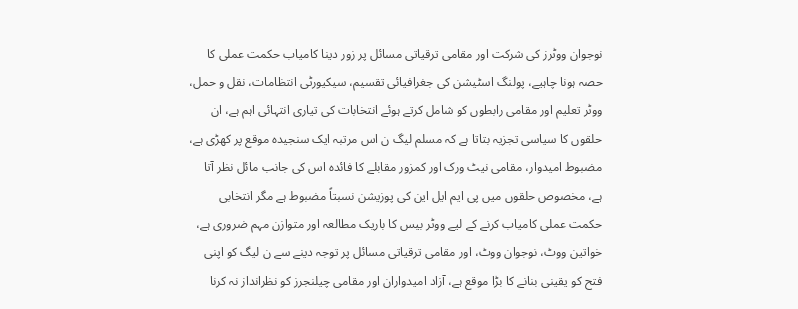نوجوان ووٹرز کی شرکت اور مقامی ترقیاتی مسائل پر زور دینا کامیاب حکمت عملی کا حصہ ہونا چاہیے، پولنگ اسٹیشن کی جغرافیائی تقسیم، سیکیورٹی انتظامات، نقل و حمل، ووٹر تعلیم اور مقامی رابطوں کو شامل کرتے ہوئے انتخابات کی تیاری انتہائی اہم ہے، ان حلقوں کا سیاسی تجزیہ بتاتا ہے کہ مسلم لیگ ن اس مرتبہ ایک سنجیدہ موقع پر کھڑی ہے، مضبوط امیدوار، مقامی نیٹ ورک اور کمزور مقابلے کا فائدہ اس کی جانب مائل نظر آتا ہے، مخصوص حلقوں میں پی ایم ایل این کی پوزیشن نسبتاً مضبوط ہے مگر انتخابی حکمت عملی کامیاب کرنے کے لیے ووٹر بیس کا باریک مطالعہ اور متوازن مہم ضروری ہے، خواتین ووٹ، نوجوان ووٹ، اور مقامی ترقیاتی مسائل پر توجہ دینے سے ن لیگ کو اپنی فتح کو یقینی بنانے کا بڑا موقع ہے، آزاد امیدواران اور مقامی چیلنجرز کو نظرانداز نہ کرنا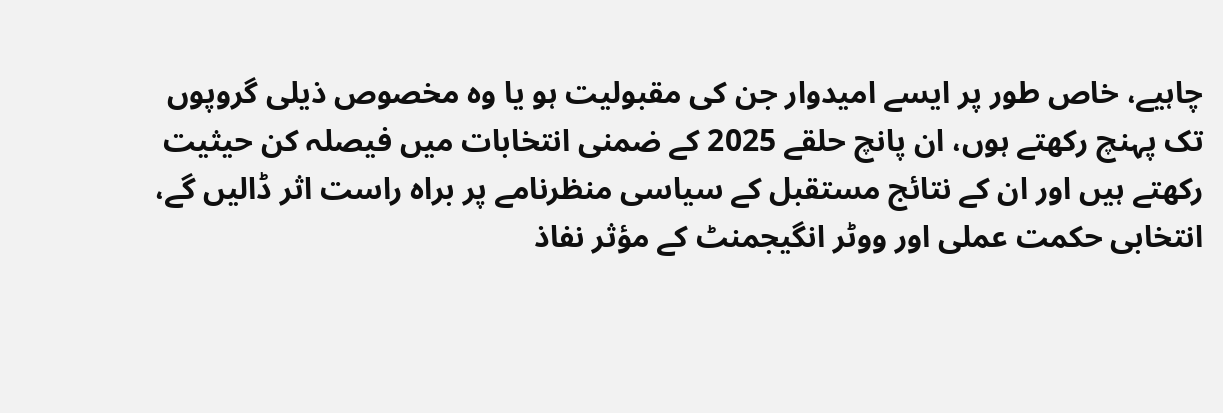چاہیے، خاص طور پر ایسے امیدوار جن کی مقبولیت ہو یا وہ مخصوص ذیلی گروپوں تک پہنچ رکھتے ہوں، ان پانچ حلقے 2025 کے ضمنی انتخابات میں فیصلہ کن حیثیت رکھتے ہیں اور ان کے نتائج مستقبل کے سیاسی منظرنامے پر براہ راست اثر ڈالیں گے، انتخابی حکمت عملی اور ووٹر انگیجمنٹ کے مؤثر نفاذ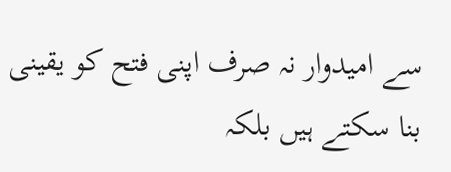سے امیدوار نہ صرف اپنی فتح کو یقینی بنا سکتے ہیں بلکہ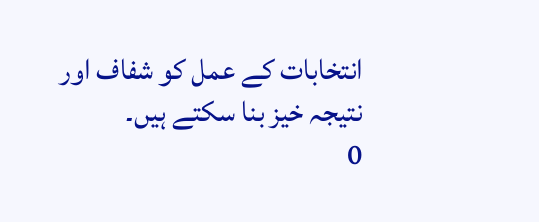انتخابات کے عمل کو شفاف اور نتیجہ خیز بنا سکتے ہیں۔
0